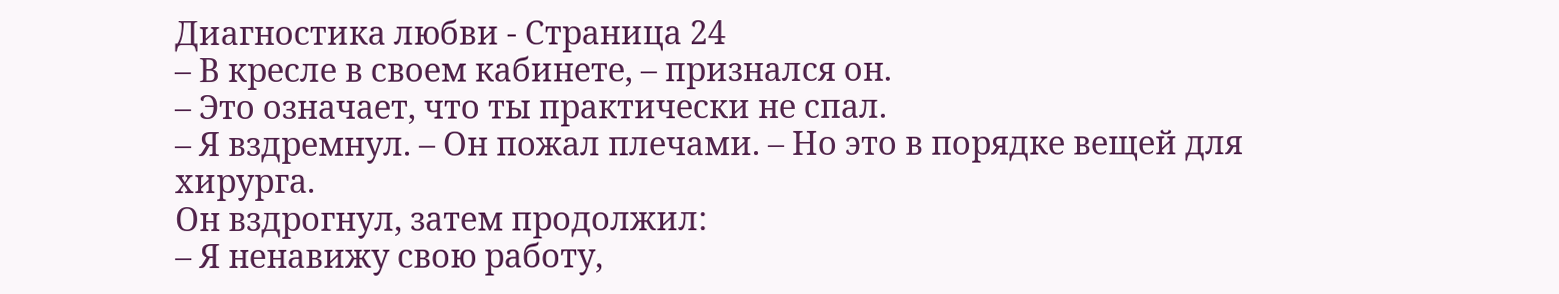Диагностика любви - Страница 24
– В кресле в своем кабинете, – признался он.
– Это означает, что ты практически не спал.
– Я вздремнул. – Он пожал плечами. – Но это в порядке вещей для хирурга.
Он вздрогнул, затем продолжил:
– Я ненавижу свою работу,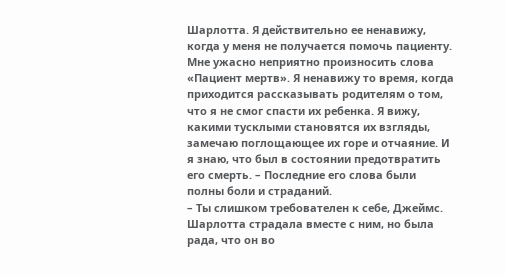Шарлотта. Я действительно ее ненавижу, когда у меня не получается помочь пациенту. Мне ужасно неприятно произносить слова «Пациент мертв». Я ненавижу то время, когда приходится рассказывать родителям о том, что я не смог спасти их ребенка. Я вижу, какими тусклыми становятся их взгляды, замечаю поглощающее их горе и отчаяние. И я знаю, что был в состоянии предотвратить его смерть. – Последние его слова были полны боли и страданий.
– Ты слишком требователен к себе, Джеймс.
Шарлотта страдала вместе с ним, но была рада, что он во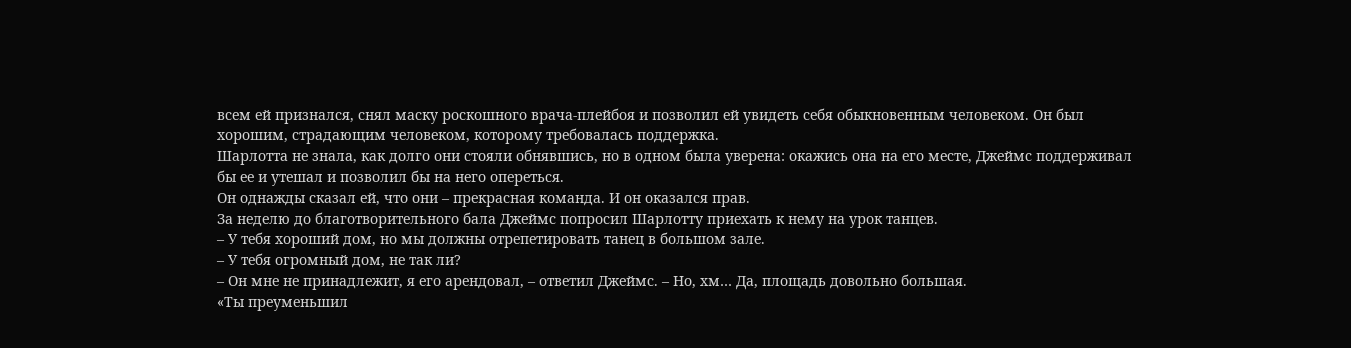всем ей признался, снял маску роскошного врача-плейбоя и позволил ей увидеть себя обыкновенным человеком. Он был хорошим, страдающим человеком, которому требовалась поддержка.
Шарлотта не знала, как долго они стояли обнявшись, но в одном была уверена: окажись она на его месте, Джеймс поддерживал бы ее и утешал и позволил бы на него опереться.
Он однажды сказал ей, что они – прекрасная команда. И он оказался прав.
За неделю до благотворительного бала Джеймс попросил Шарлотту приехать к нему на урок танцев.
– У тебя хороший дом, но мы должны отрепетировать танец в большом зале.
– У тебя огромный дом, не так ли?
– Он мне не принадлежит, я его арендовал, – ответил Джеймс. – Но, хм… Да, площадь довольно большая.
«Ты преуменьшил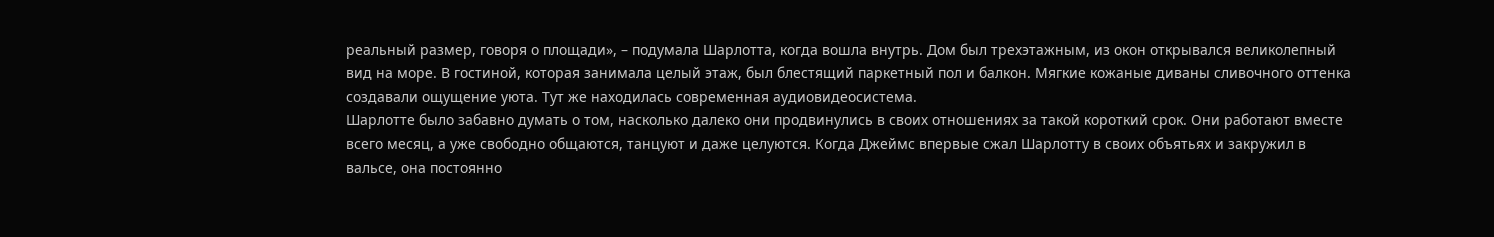реальный размер, говоря о площади», – подумала Шарлотта, когда вошла внутрь. Дом был трехэтажным, из окон открывался великолепный вид на море. В гостиной, которая занимала целый этаж, был блестящий паркетный пол и балкон. Мягкие кожаные диваны сливочного оттенка создавали ощущение уюта. Тут же находилась современная аудиовидеосистема.
Шарлотте было забавно думать о том, насколько далеко они продвинулись в своих отношениях за такой короткий срок. Они работают вместе всего месяц, а уже свободно общаются, танцуют и даже целуются. Когда Джеймс впервые сжал Шарлотту в своих объятьях и закружил в вальсе, она постоянно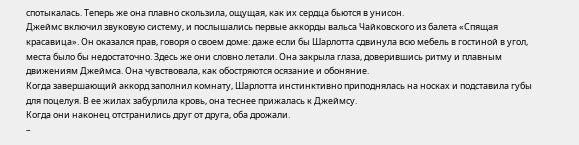спотыкалась. Теперь же она плавно скользила, ощущая, как их сердца бьются в унисон.
Джеймс включил звуковую систему, и послышались первые аккорды вальса Чайковского из балета «Спящая красавица». Он оказался прав, говоря о своем доме: даже если бы Шарлотта сдвинула всю мебель в гостиной в угол, места было бы недостаточно. Здесь же они словно летали. Она закрыла глаза, доверившись ритму и плавным движениям Джеймса. Она чувствовала, как обостряются осязание и обоняние.
Когда завершающий аккорд заполнил комнату, Шарлотта инстинктивно приподнялась на носках и подставила губы для поцелуя. В ее жилах забурлила кровь, она теснее прижалась к Джеймсу.
Когда они наконец отстранились друг от друга, оба дрожали.
–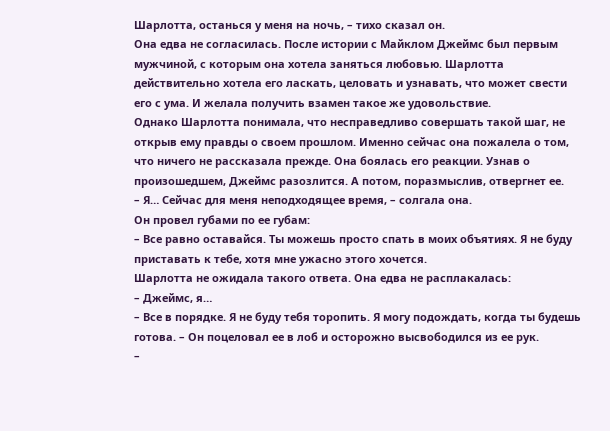Шарлотта, останься у меня на ночь, – тихо сказал он.
Она едва не согласилась. После истории с Майклом Джеймс был первым мужчиной, с которым она хотела заняться любовью. Шарлотта действительно хотела его ласкать, целовать и узнавать, что может свести его с ума. И желала получить взамен такое же удовольствие.
Однако Шарлотта понимала, что несправедливо совершать такой шаг, не открыв ему правды о своем прошлом. Именно сейчас она пожалела о том, что ничего не рассказала прежде. Она боялась его реакции. Узнав о произошедшем, Джеймс разозлится. А потом, поразмыслив, отвергнет ее.
– Я… Сейчас для меня неподходящее время, – солгала она.
Он провел губами по ее губам:
– Все равно оставайся. Ты можешь просто спать в моих объятиях. Я не буду приставать к тебе, хотя мне ужасно этого хочется.
Шарлотта не ожидала такого ответа. Она едва не расплакалась:
– Джеймс, я…
– Все в порядке. Я не буду тебя торопить. Я могу подождать, когда ты будешь готова. – Он поцеловал ее в лоб и осторожно высвободился из ее рук.
–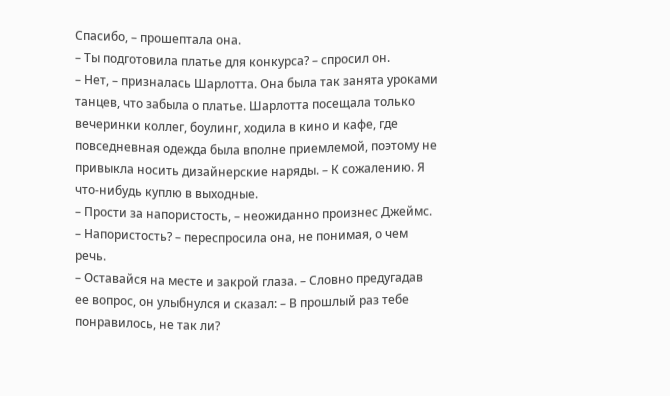Спасибо, – прошептала она.
– Ты подготовила платье для конкурса? – спросил он.
– Нет, – призналась Шарлотта. Она была так занята уроками танцев, что забыла о платье. Шарлотта посещала только вечеринки коллег, боулинг, ходила в кино и кафе, где повседневная одежда была вполне приемлемой, поэтому не привыкла носить дизайнерские наряды. – К сожалению. Я что-нибудь куплю в выходные.
– Прости за напористость, – неожиданно произнес Джеймс.
– Напористость? – переспросила она, не понимая, о чем речь.
– Оставайся на месте и закрой глаза. – Словно предугадав ее вопрос, он улыбнулся и сказал: – В прошлый раз тебе понравилось, не так ли?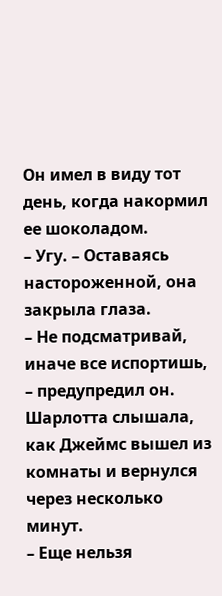Он имел в виду тот день, когда накормил ее шоколадом.
– Угу. – Оставаясь настороженной, она закрыла глаза.
– Не подсматривай, иначе все испортишь, – предупредил он.
Шарлотта слышала, как Джеймс вышел из комнаты и вернулся через несколько минут.
– Еще нельзя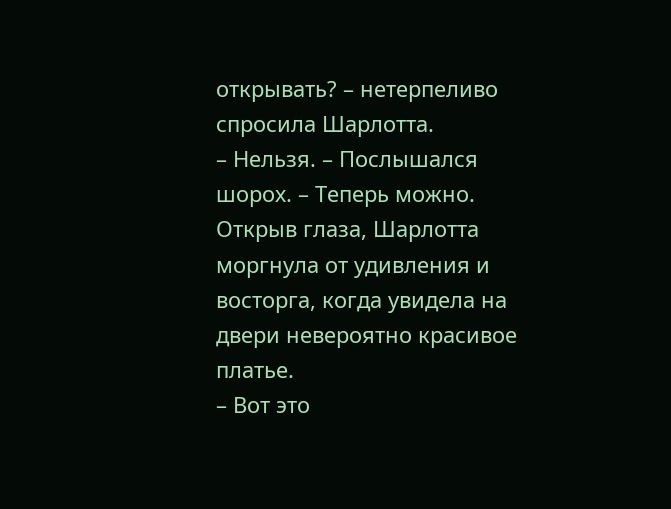открывать? – нетерпеливо спросила Шарлотта.
– Нельзя. – Послышался шорох. – Теперь можно.
Открыв глаза, Шарлотта моргнула от удивления и восторга, когда увидела на двери невероятно красивое платье.
– Вот это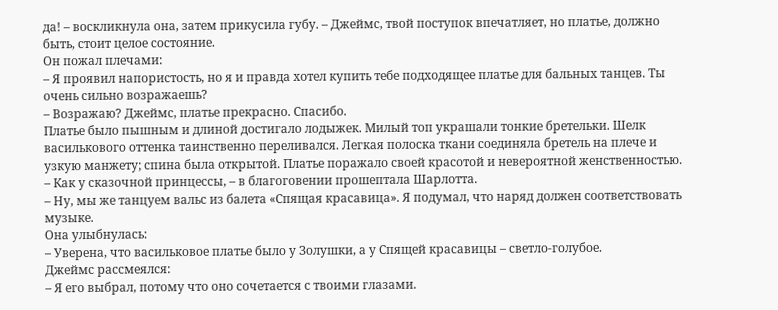да! – воскликнула она, затем прикусила губу. – Джеймс, твой поступок впечатляет, но платье, должно быть, стоит целое состояние.
Он пожал плечами:
– Я проявил напористость, но я и правда хотел купить тебе подходящее платье для бальных танцев. Ты очень сильно возражаешь?
– Возражаю? Джеймс, платье прекрасно. Спасибо.
Платье было пышным и длиной достигало лодыжек. Милый топ украшали тонкие бретельки. Шелк василькового оттенка таинственно переливался. Легкая полоска ткани соединяла бретель на плече и узкую манжету; спина была открытой. Платье поражало своей красотой и невероятной женственностью.
– Как у сказочной принцессы, – в благоговении прошептала Шарлотта.
– Ну, мы же танцуем вальс из балета «Спящая красавица». Я подумал, что наряд должен соответствовать музыке.
Она улыбнулась:
– Уверена, что васильковое платье было у Золушки, а у Спящей красавицы – светло-голубое.
Джеймс рассмеялся:
– Я его выбрал, потому что оно сочетается с твоими глазами.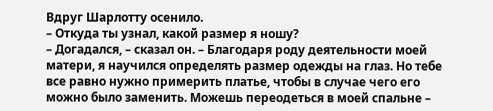Вдруг Шарлотту осенило.
– Откуда ты узнал, какой размер я ношу?
– Догадался, – сказал он. – Благодаря роду деятельности моей матери, я научился определять размер одежды на глаз. Но тебе все равно нужно примерить платье, чтобы в случае чего его можно было заменить. Можешь переодеться в моей спальне –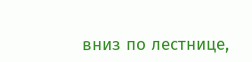вниз по лестнице,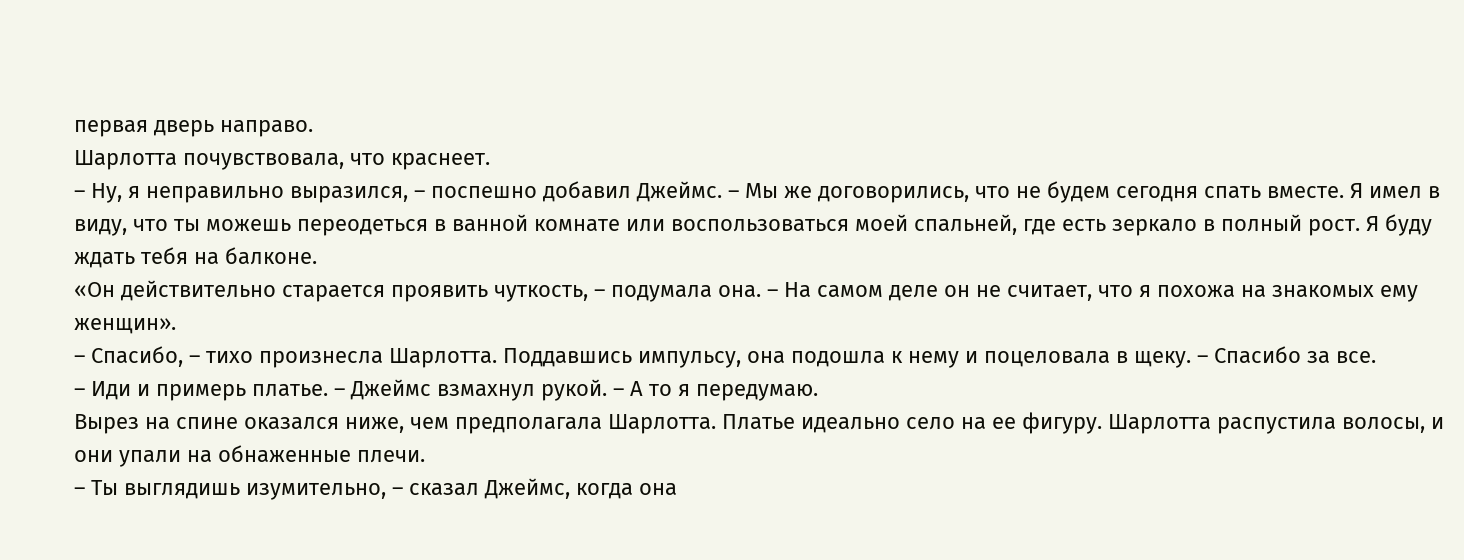первая дверь направо.
Шарлотта почувствовала, что краснеет.
– Ну, я неправильно выразился, – поспешно добавил Джеймс. – Мы же договорились, что не будем сегодня спать вместе. Я имел в виду, что ты можешь переодеться в ванной комнате или воспользоваться моей спальней, где есть зеркало в полный рост. Я буду ждать тебя на балконе.
«Он действительно старается проявить чуткость, – подумала она. – На самом деле он не считает, что я похожа на знакомых ему женщин».
– Спасибо, – тихо произнесла Шарлотта. Поддавшись импульсу, она подошла к нему и поцеловала в щеку. – Спасибо за все.
– Иди и примерь платье. – Джеймс взмахнул рукой. – А то я передумаю.
Вырез на спине оказался ниже, чем предполагала Шарлотта. Платье идеально село на ее фигуру. Шарлотта распустила волосы, и они упали на обнаженные плечи.
– Ты выглядишь изумительно, – сказал Джеймс, когда она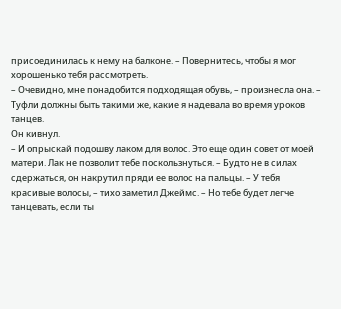присоединилась к нему на балконе. – Повернитесь, чтобы я мог хорошенько тебя рассмотреть.
– Очевидно, мне понадобится подходящая обувь, – произнесла она. – Туфли должны быть такими же, какие я надевала во время уроков танцев.
Он кивнул.
– И опрыскай подошву лаком для волос. Это еще один совет от моей матери. Лак не позволит тебе поскользнуться. – Будто не в силах сдержаться, он накрутил пряди ее волос на пальцы. – У тебя красивые волосы, – тихо заметил Джеймс. – Но тебе будет легче танцевать, если ты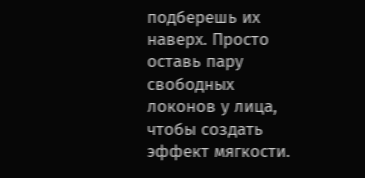подберешь их наверх. Просто оставь пару свободных локонов у лица, чтобы создать эффект мягкости.